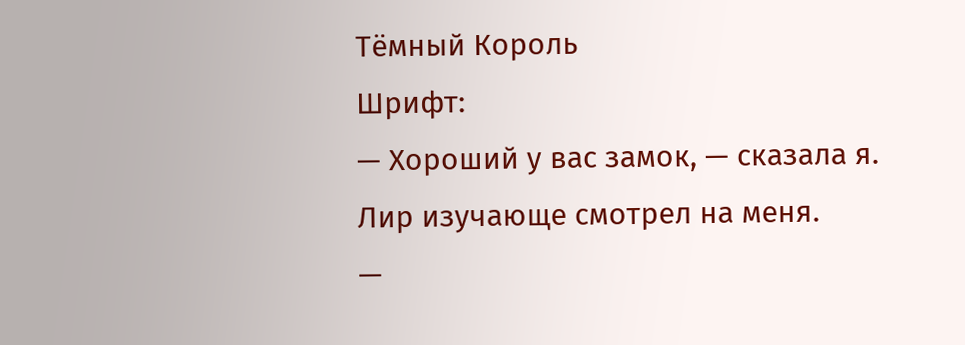Тёмный Король
Шрифт:
— Хороший у вас замок, — сказала я.
Лир изучающе смотрел на меня.
—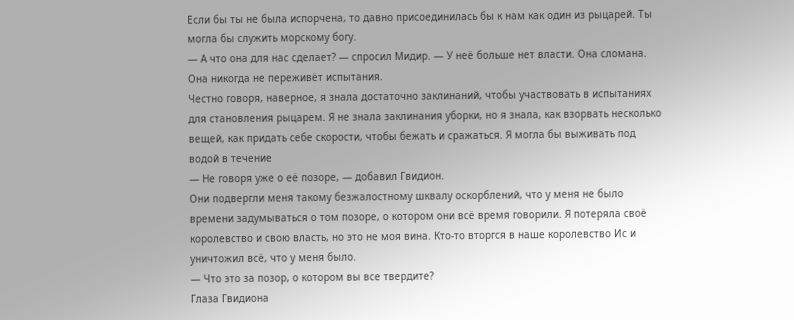Если бы ты не была испорчена, то давно присоединилась бы к нам как один из рыцарей. Ты могла бы служить морскому богу.
— А что она для нас сделает? — спросил Мидир. — У неё больше нет власти. Она сломана. Она никогда не переживёт испытания.
Честно говоря, наверное, я знала достаточно заклинаний, чтобы участвовать в испытаниях для становления рыцарем. Я не знала заклинания уборки, но я знала, как взорвать несколько вещей, как придать себе скорости, чтобы бежать и сражаться. Я могла бы выживать под водой в течение
— Не говоря уже о её позоре, — добавил Гвидион.
Они подвергли меня такому безжалостному шквалу оскорблений, что у меня не было времени задумываться о том позоре, о котором они всё время говорили. Я потеряла своё королевство и свою власть, но это не моя вина. Кто-то вторгся в наше королевство Ис и уничтожил всё, что у меня было.
— Что это за позор, о котором вы все твердите?
Глаза Гвидиона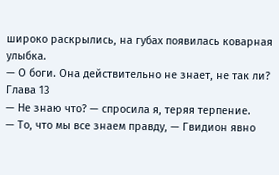широко раскрылись, на губах появилась коварная улыбка.
— О боги. Она действительно не знает, не так ли?
Глава 13
— Не знаю что? — спросила я, теряя терпение.
— То, что мы все знаем правду, — Гвидион явно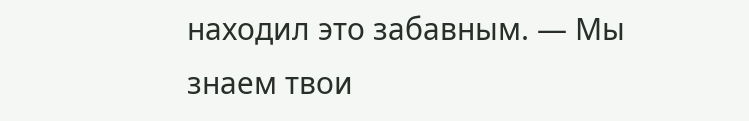находил это забавным. — Мы знаем твои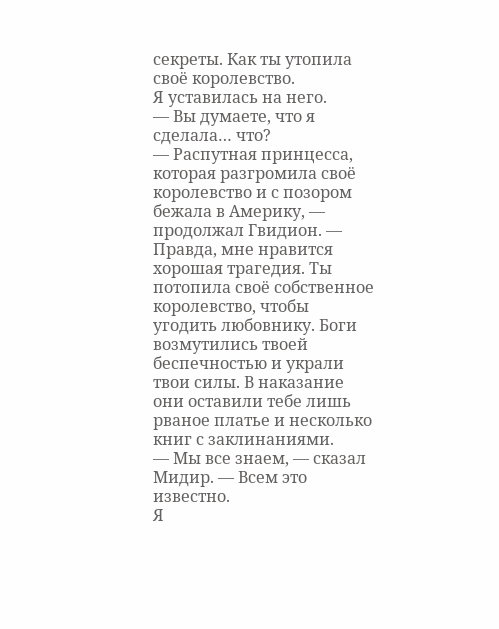секреты. Как ты утопила своё королевство.
Я уставилась на него.
— Вы думаете, что я сделала… что?
— Распутная принцесса, которая разгромила своё королевство и с позором бежала в Америку, — продолжал Гвидион. — Правда, мне нравится хорошая трагедия. Ты потопила своё собственное королевство, чтобы угодить любовнику. Боги возмутились твоей беспечностью и украли твои силы. В наказание они оставили тебе лишь рваное платье и несколько книг с заклинаниями.
— Мы все знаем, — сказал Мидир. — Всем это известно.
Я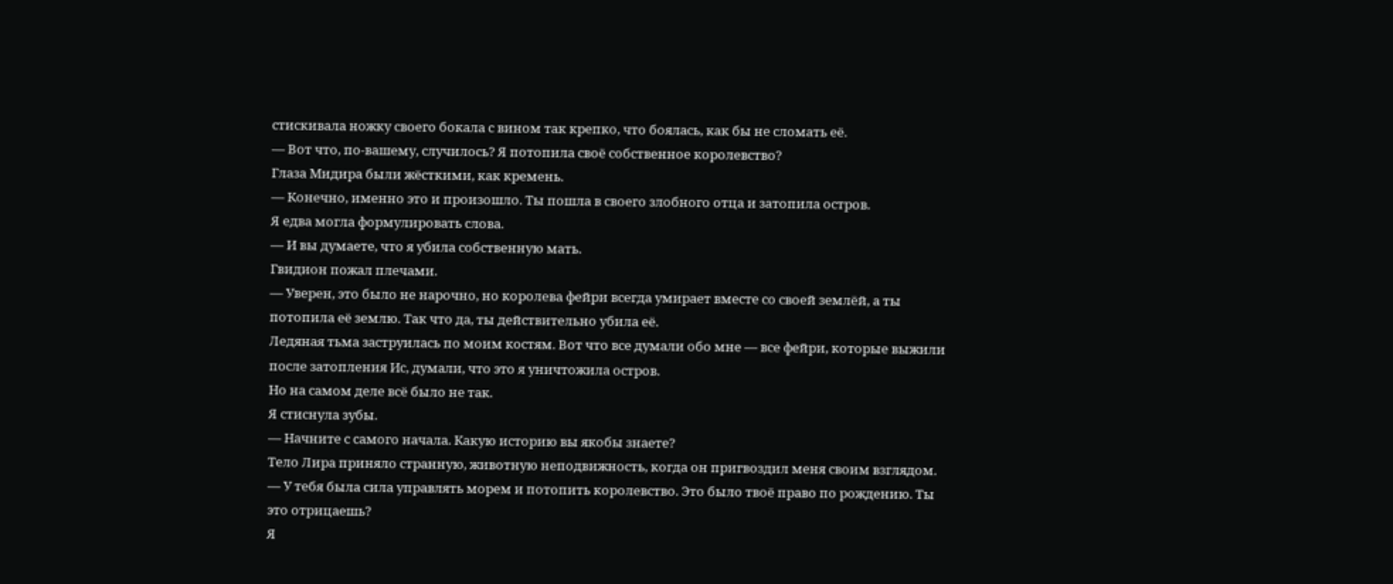стискивала ножку своего бокала с вином так крепко, что боялась, как бы не сломать её.
— Вот что, по-вашему, случилось? Я потопила своё собственное королевство?
Глаза Мидира были жёсткими, как кремень.
— Конечно, именно это и произошло. Ты пошла в своего злобного отца и затопила остров.
Я едва могла формулировать слова.
— И вы думаете, что я убила собственную мать.
Гвидион пожал плечами.
— Уверен, это было не нарочно, но королева фейри всегда умирает вместе со своей землёй, а ты потопила её землю. Так что да, ты действительно убила её.
Ледяная тьма заструилась по моим костям. Вот что все думали обо мне — все фейри, которые выжили после затопления Ис, думали, что это я уничтожила остров.
Но на самом деле всё было не так.
Я стиснула зубы.
— Начните с самого начала. Какую историю вы якобы знаете?
Тело Лира приняло странную, животную неподвижность, когда он пригвоздил меня своим взглядом.
— У тебя была сила управлять морем и потопить королевство. Это было твоё право по рождению. Ты это отрицаешь?
Я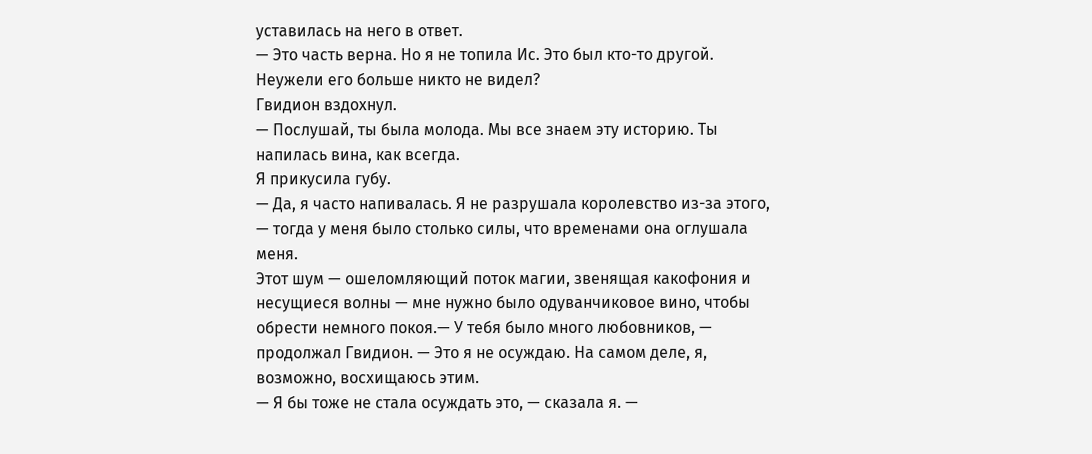уставилась на него в ответ.
— Это часть верна. Но я не топила Ис. Это был кто-то другой. Неужели его больше никто не видел?
Гвидион вздохнул.
— Послушай, ты была молода. Мы все знаем эту историю. Ты напилась вина, как всегда.
Я прикусила губу.
— Да, я часто напивалась. Я не разрушала королевство из-за этого, — тогда у меня было столько силы, что временами она оглушала меня.
Этот шум — ошеломляющий поток магии, звенящая какофония и несущиеся волны — мне нужно было одуванчиковое вино, чтобы обрести немного покоя.— У тебя было много любовников, — продолжал Гвидион. — Это я не осуждаю. На самом деле, я, возможно, восхищаюсь этим.
— Я бы тоже не стала осуждать это, — сказала я. —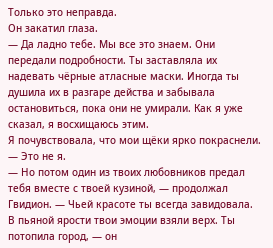Только это неправда.
Он закатил глаза.
— Да ладно тебе. Мы все это знаем. Они передали подробности. Ты заставляла их надевать чёрные атласные маски. Иногда ты душила их в разгаре действа и забывала остановиться, пока они не умирали. Как я уже сказал, я восхищаюсь этим.
Я почувствовала, что мои щёки ярко покраснели.
— Это не я.
— Но потом один из твоих любовников предал тебя вместе с твоей кузиной, — продолжал Гвидион. — Чьей красоте ты всегда завидовала. В пьяной ярости твои эмоции взяли верх. Ты потопила город, — он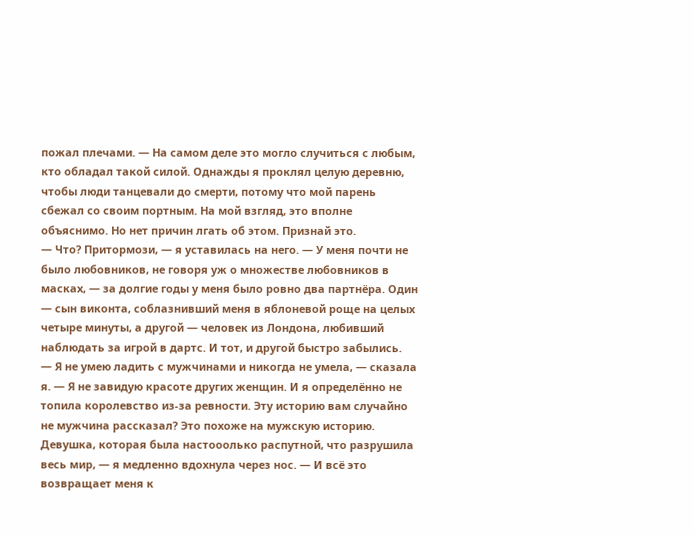пожал плечами. — На самом деле это могло случиться с любым, кто обладал такой силой. Однажды я проклял целую деревню, чтобы люди танцевали до смерти, потому что мой парень сбежал со своим портным. На мой взгляд, это вполне объяснимо. Но нет причин лгать об этом. Признай это.
— Что? Притормози, — я уставилась на него. — У меня почти не было любовников, не говоря уж о множестве любовников в масках, — за долгие годы у меня было ровно два партнёра. Один — сын виконта, соблазнивший меня в яблоневой роще на целых четыре минуты, а другой — человек из Лондона, любивший наблюдать за игрой в дартс. И тот, и другой быстро забылись.
— Я не умею ладить с мужчинами и никогда не умела, — сказала я. — Я не завидую красоте других женщин. И я определённо не топила королевство из-за ревности. Эту историю вам случайно не мужчина рассказал? Это похоже на мужскую историю. Девушка, которая была настооолько распутной, что разрушила весь мир, — я медленно вдохнула через нос. — И всё это возвращает меня к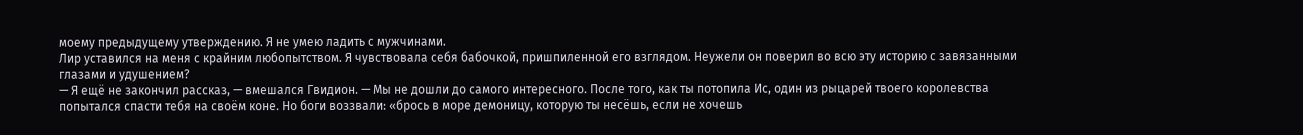моему предыдущему утверждению. Я не умею ладить с мужчинами.
Лир уставился на меня с крайним любопытством. Я чувствовала себя бабочкой, пришпиленной его взглядом. Неужели он поверил во всю эту историю с завязанными глазами и удушением?
— Я ещё не закончил рассказ, — вмешался Гвидион. — Мы не дошли до самого интересного. После того, как ты потопила Ис, один из рыцарей твоего королевства попытался спасти тебя на своём коне. Но боги воззвали: «брось в море демоницу, которую ты несёшь, если не хочешь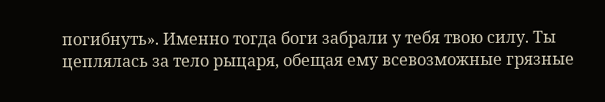погибнуть». Именно тогда боги забрали у тебя твою силу. Ты цеплялась за тело рыцаря, обещая ему всевозможные грязные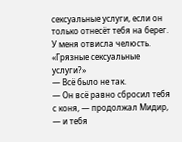сексуальные услуги, если он только отнесёт тебя на берег.
У меня отвисла челюсть. «Грязные сексуальные услуги?»
— Всё было не так.
— Он всё равно сбросил тебя с коня, — продолжал Мидир, — и тебя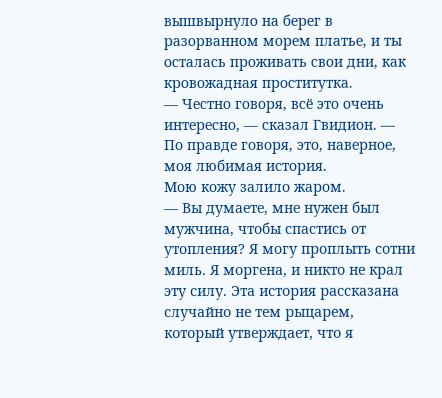вышвырнуло на берег в разорванном морем платье, и ты осталась проживать свои дни, как кровожадная проститутка.
— Честно говоря, всё это очень интересно, — сказал Гвидион. — По правде говоря, это, наверное, моя любимая история.
Мою кожу залило жаром.
— Вы думаете, мне нужен был мужчина, чтобы спастись от утопления? Я могу проплыть сотни миль. Я моргена, и никто не крал эту силу. Эта история рассказана случайно не тем рыцарем, который утверждает, что я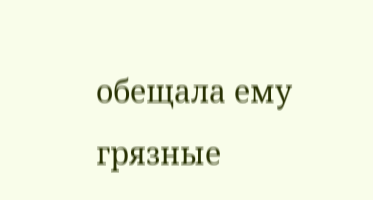обещала ему грязные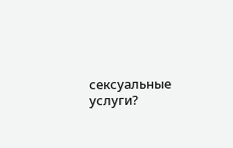сексуальные услуги?